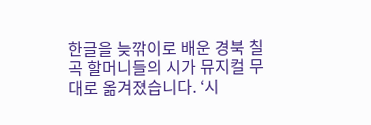한글을 늦깎이로 배운 경북 칠곡 할머니들의 시가 뮤지컬 무대로 옮겨졌습니다. ‘시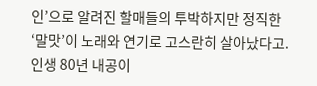인’으로 알려진 할매들의 투박하지만 정직한 ‘말맛’이 노래와 연기로 고스란히 살아났다고. 인생 80년 내공이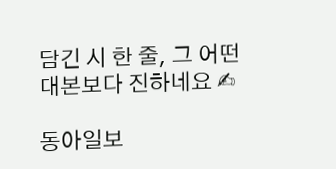담긴 시 한 줄, 그 어떤 대본보다 진하네요 ✍

동아일보